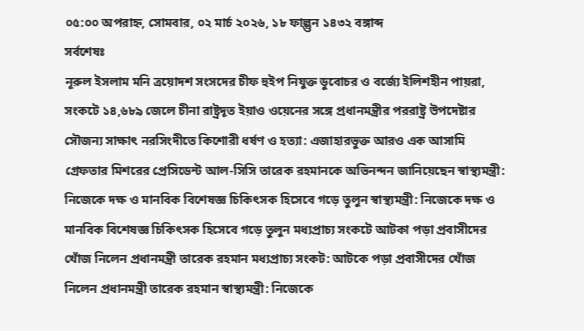০৫:০০ অপরাহ্ন, সোমবার, ০২ মার্চ ২০২৬, ১৮ ফাল্গুন ১৪৩২ বঙ্গাব্দ
সর্বশেষঃ
নূরুল ইসলাম মনি ত্রয়োদশ সংসদের চীফ হুইপ নিযুক্ত ডুবোচর ও বর্জ্যে ইলিশহীন পায়রা, সংকটে ১৪,৬৮৯ জেলে চীনা রাষ্ট্রদূত ইয়াও ওয়েনের সঙ্গে প্রধানমন্ত্রীর পররাষ্ট্র উপদেষ্টার সৌজন্য সাক্ষাৎ নরসিংদীতে কিশোরী ধর্ষণ ও হত্যা: এজাহারভুক্ত আরও এক আসামি গ্রেফতার মিশরের প্রেসিডেন্ট আল-সিসি তারেক রহমানকে অভিনন্দন জানিয়েছেন স্বাস্থ্যমন্ত্রী: নিজেকে দক্ষ ও মানবিক বিশেষজ্ঞ চিকিৎসক হিসেবে গড়ে তুলুন স্বাস্থ্যমন্ত্রী: নিজেকে দক্ষ ও মানবিক বিশেষজ্ঞ চিকিৎসক হিসেবে গড়ে তুলুন মধ্যপ্রাচ্য সংকটে আটকা পড়া প্রবাসীদের খোঁজ নিলেন প্রধানমন্ত্রী তারেক রহমান মধ্যপ্রাচ্য সংকট: আটকে পড়া প্রবাসীদের খোঁজ নিলেন প্রধানমন্ত্রী তারেক রহমান স্বাস্থ্যমন্ত্রী: নিজেকে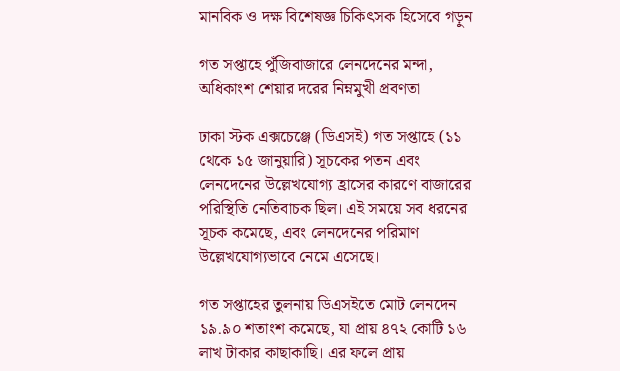মানবিক ও দক্ষ বিশেষজ্ঞ চিকিৎসক হিসেবে গড়ুন

গত সপ্তাহে পুঁজিবাজারে লেনদেনের মন্দা, অধিকাংশ শেয়ার দরের নিম্নমুখী প্রবণতা

ঢাকা স্টক এক্সচেঞ্জে (ডিএসই) গত সপ্তাহে (১১ থেকে ১৫ জানুয়ারি) সূচকের পতন এবং লেনদেনের উল্লেখযোগ্য হ্রাসের কারণে বাজারের পরিস্থিতি নেতিবাচক ছিল। এই সময়ে সব ধরনের সূচক কমেছে, এবং লেনদেনের পরিমাণ উল্লেখযোগ্যভাবে নেমে এসেছে।

গত সপ্তাহের তুলনায় ডিএসইতে মোট লেনদেন ১৯.৯০ শতাংশ কমেছে, যা প্রায় ৪৭২ কোটি ১৬ লাখ টাকার কাছাকাছি। এর ফলে প্রায়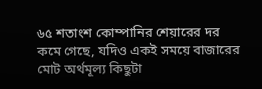৬৫ শতাংশ কোম্পানির শেয়ারের দর কমে গেছে, যদিও একই সময়ে বাজারের মোট অর্থমূল্য কিছুটা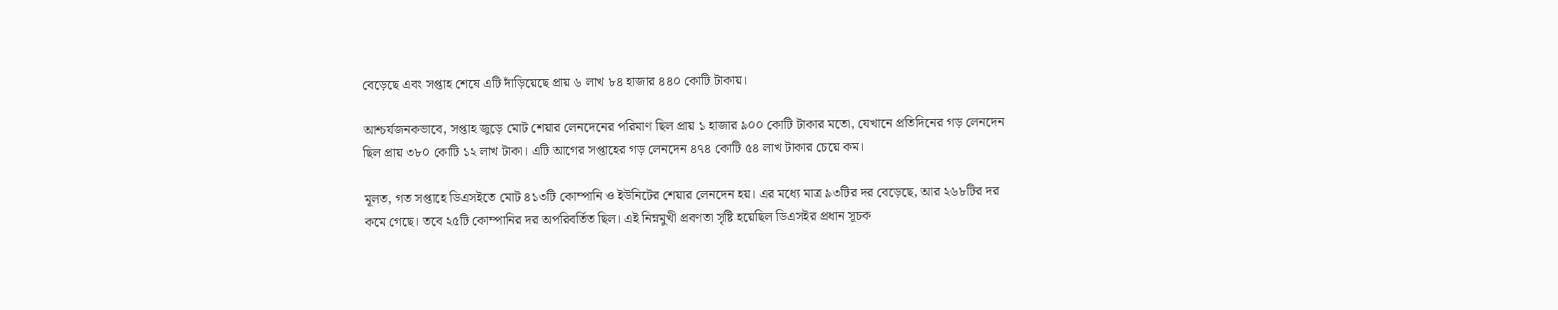বেড়েছে এবং সপ্তাহ শেষে এটি দাঁড়িয়েছে প্রায় ৬ লাখ ৮৪ হাজার ৪৪০ কোটি টাকায়।

আশ্চর্যজনকভাবে, সপ্তাহ জুড়ে মোট শেয়ার লেনদেনের পরিমাণ ছিল প্রায় ১ হাজার ৯০০ কোটি টাকার মতো, যেখানে প্রতিদিনের গড় লেনদেন ছিল প্রায় ৩৮০ কোটি ১২ লাখ টাকা। এটি আগের সপ্তাহের গড় লেনদেন ৪৭৪ কোটি ৫৪ লাখ টাকার চেয়ে কম।

মূলত, গত সপ্তাহে ডিএসইতে মোট ৪১৩টি কোম্পানি ও ইউনিটের শেয়ার লেনদেন হয়। এর মধ্যে মাত্র ৯৩টির দর বেড়েছে, আর ২৬৮টির দর কমে গেছে। তবে ২৫টি কোম্পানির দর অপরিবর্তিত ছিল। এই নিম্নমুখী প্রবণতা সৃষ্টি হয়েছিল ডিএসইর প্রধান সূচক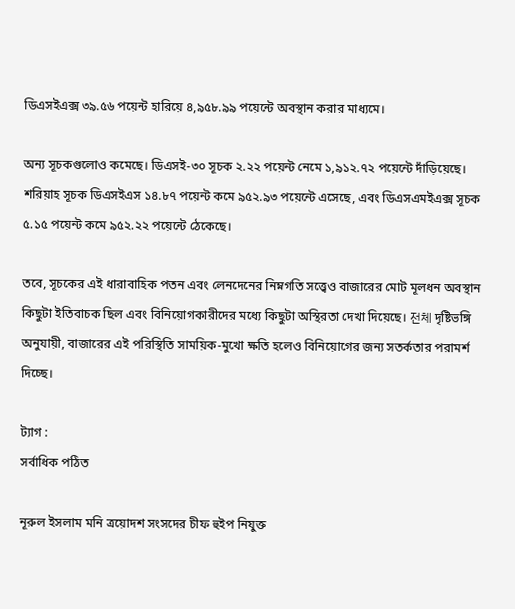ডিএসইএক্স ৩৯.৫৬ পয়েন্ট হারিয়ে ৪,৯৫৮.৯৯ পয়েন্টে অবস্থান করার মাধ্যমে।

অন্য সূচকগুলোও কমেছে। ডিএসই-৩০ সূচক ২.২২ পয়েন্ট নেমে ১,৯১২.৭২ পয়েন্টে দাঁড়িয়েছে। শরিয়াহ সূচক ডিএসইএস ১৪.৮৭ পয়েন্ট কমে ৯৫২.৯৩ পয়েন্টে এসেছে, এবং ডিএসএমইএক্স সূচক ৫.১৫ পয়েন্ট কমে ৯৫২.২২ পয়েন্টে ঠেকেছে।

তবে, সূচকের এই ধারাবাহিক পতন এবং লেনদেনের নিম্নগতি সত্ত্বেও বাজারের মোট মূলধন অবস্থান কিছুটা ইতিবাচক ছিল এবং বিনিয়োগকারীদের মধ্যে কিছুটা অস্থিরতা দেখা দিয়েছে। 전체 দৃষ্টিভঙ্গি অনুযায়ী, বাজারের এই পরিস্থিতি সাময়িক-মুখো ক্ষতি হলেও বিনিয়োগের জন্য সতর্কতার পরামর্শ দিচ্ছে।

ট্যাগ :
সর্বাধিক পঠিত

নূরুল ইসলাম মনি ত্রয়োদশ সংসদের চীফ হুইপ নিযুক্ত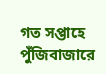গত সপ্তাহে পুঁজিবাজারে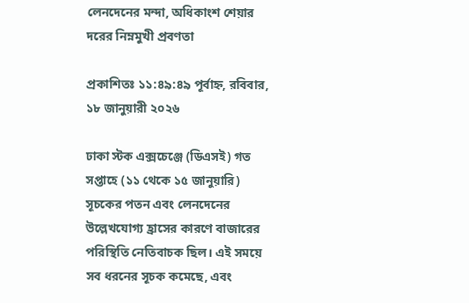লেনদেনের মন্দা, অধিকাংশ শেয়ার দরের নিম্নমুখী প্রবণতা

প্রকাশিতঃ ১১:৪৯:৪৯ পূর্বাহ্ন, রবিবার, ১৮ জানুয়ারী ২০২৬

ঢাকা স্টক এক্সচেঞ্জে (ডিএসই) গত সপ্তাহে (১১ থেকে ১৫ জানুয়ারি) সূচকের পতন এবং লেনদেনের উল্লেখযোগ্য হ্রাসের কারণে বাজারের পরিস্থিতি নেতিবাচক ছিল। এই সময়ে সব ধরনের সূচক কমেছে, এবং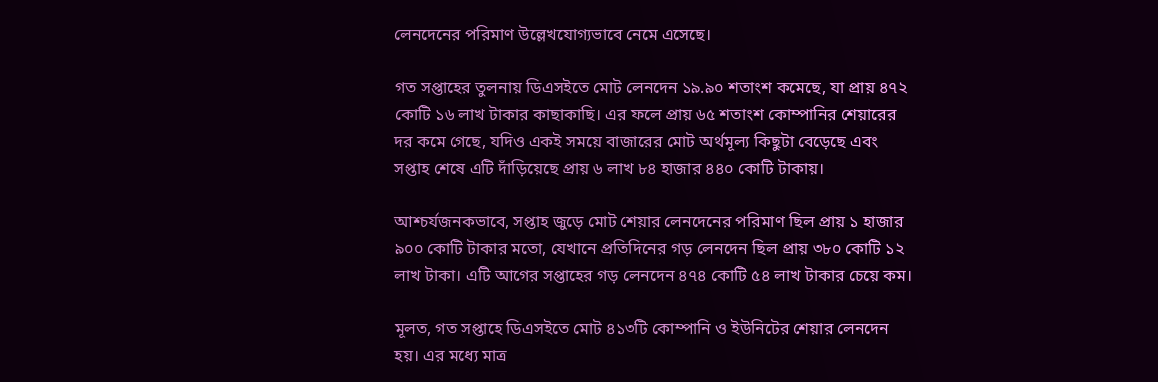লেনদেনের পরিমাণ উল্লেখযোগ্যভাবে নেমে এসেছে।

গত সপ্তাহের তুলনায় ডিএসইতে মোট লেনদেন ১৯.৯০ শতাংশ কমেছে, যা প্রায় ৪৭২ কোটি ১৬ লাখ টাকার কাছাকাছি। এর ফলে প্রায় ৬৫ শতাংশ কোম্পানির শেয়ারের দর কমে গেছে, যদিও একই সময়ে বাজারের মোট অর্থমূল্য কিছুটা বেড়েছে এবং সপ্তাহ শেষে এটি দাঁড়িয়েছে প্রায় ৬ লাখ ৮৪ হাজার ৪৪০ কোটি টাকায়।

আশ্চর্যজনকভাবে, সপ্তাহ জুড়ে মোট শেয়ার লেনদেনের পরিমাণ ছিল প্রায় ১ হাজার ৯০০ কোটি টাকার মতো, যেখানে প্রতিদিনের গড় লেনদেন ছিল প্রায় ৩৮০ কোটি ১২ লাখ টাকা। এটি আগের সপ্তাহের গড় লেনদেন ৪৭৪ কোটি ৫৪ লাখ টাকার চেয়ে কম।

মূলত, গত সপ্তাহে ডিএসইতে মোট ৪১৩টি কোম্পানি ও ইউনিটের শেয়ার লেনদেন হয়। এর মধ্যে মাত্র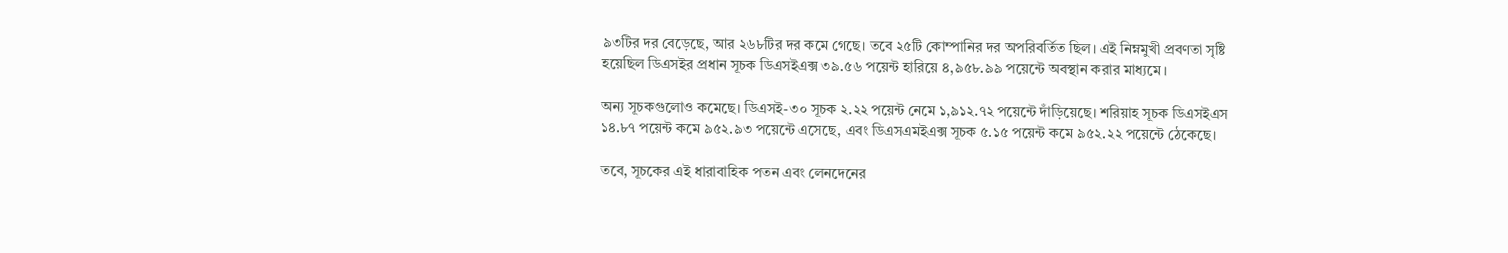৯৩টির দর বেড়েছে, আর ২৬৮টির দর কমে গেছে। তবে ২৫টি কোম্পানির দর অপরিবর্তিত ছিল। এই নিম্নমুখী প্রবণতা সৃষ্টি হয়েছিল ডিএসইর প্রধান সূচক ডিএসইএক্স ৩৯.৫৬ পয়েন্ট হারিয়ে ৪,৯৫৮.৯৯ পয়েন্টে অবস্থান করার মাধ্যমে।

অন্য সূচকগুলোও কমেছে। ডিএসই-৩০ সূচক ২.২২ পয়েন্ট নেমে ১,৯১২.৭২ পয়েন্টে দাঁড়িয়েছে। শরিয়াহ সূচক ডিএসইএস ১৪.৮৭ পয়েন্ট কমে ৯৫২.৯৩ পয়েন্টে এসেছে, এবং ডিএসএমইএক্স সূচক ৫.১৫ পয়েন্ট কমে ৯৫২.২২ পয়েন্টে ঠেকেছে।

তবে, সূচকের এই ধারাবাহিক পতন এবং লেনদেনের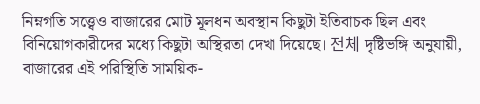নিম্নগতি সত্ত্বেও বাজারের মোট মূলধন অবস্থান কিছুটা ইতিবাচক ছিল এবং বিনিয়োগকারীদের মধ্যে কিছুটা অস্থিরতা দেখা দিয়েছে। 전체 দৃষ্টিভঙ্গি অনুযায়ী, বাজারের এই পরিস্থিতি সাময়িক-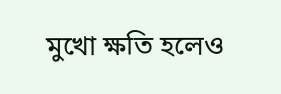মুখো ক্ষতি হলেও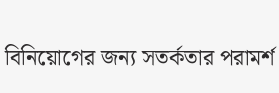বিনিয়োগের জন্য সতর্কতার পরামর্শ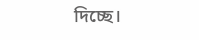দিচ্ছে।